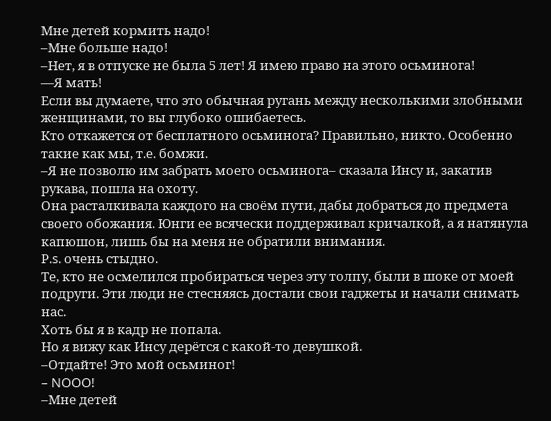Мне детей кормить надо!
–Мне больше надо!
–Нет, я в отпуске не была 5 лет! Я имею право на этого осьминога!
—Я мать!
Если вы думаете, что это обычная ругань между несколькими злобными женщинами, то вы глубоко ошибаетесь.
Кто откажется от бесплатного осьминога? Правильно, никто. Особенно такие как мы, т.е. бомжи.
–Я не позволю им забрать моего осьминога– сказала Инсу и, закатив рукава, пошла на охоту.
Она расталкивала каждого на своём пути, дабы добраться до предмета своего обожания. Юнги ее всячески поддерживал кричалкой, а я натянула капюшон, лишь бы на меня не обратили внимания.
Р.s. очень стыдно.
Те, кто не осмелился пробираться через эту толпу, были в шоке от моей подруги. Эти люди не стесняясь достали свои гаджеты и начали снимать нас.
Хоть бы я в кадр не попала.
Но я вижу как Инсу дерётся с какой-то девушкой.
–Отдайте! Это мой осьминог!
– NOOO!
–Мне детей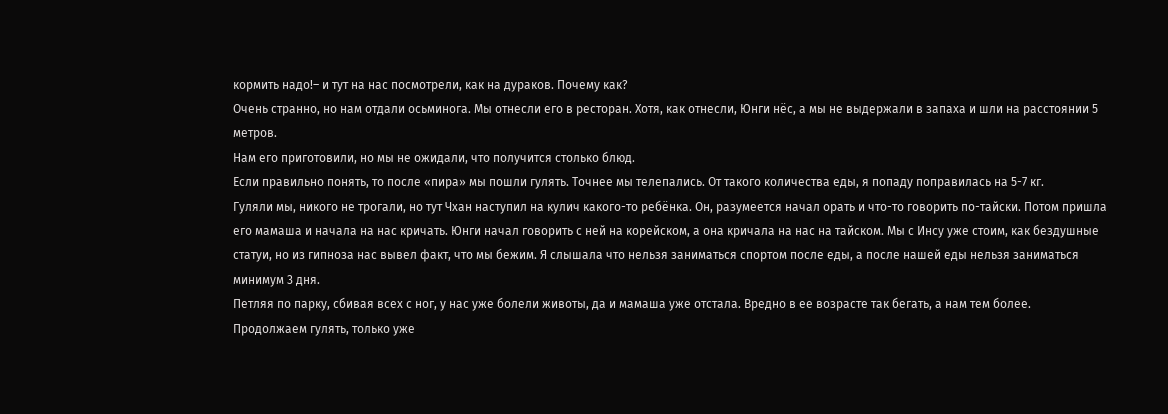кормить надо!– и тут на нас посмотрели, как на дураков. Почему как?
Очень странно, но нам отдали осьминога. Мы отнесли его в ресторан. Хотя, как отнесли, Юнги нёс, а мы не выдержали в запаха и шли на расстоянии 5 метров.
Нам его приготовили, но мы не ожидали, что получится столько блюд.
Если правильно понять, то после «пира» мы пошли гулять. Точнее мы телепались. От такого количества еды, я попаду поправилась на 5-7 кг.
Гуляли мы, никого не трогали, но тут Чхан наступил на кулич какого-то ребёнка. Он, разумеется начал орать и что-то говорить по-тайски. Потом пришла его мамаша и начала на нас кричать. Юнги начал говорить с ней на корейском, а она кричала на нас на тайском. Мы с Инсу уже стоим, как бездушные статуи, но из гипноза нас вывел факт, что мы бежим. Я слышала что нельзя заниматься спортом после еды, а после нашей еды нельзя заниматься минимум 3 дня.
Петляя по парку, сбивая всех с ног, у нас уже болели животы, да и мамаша уже отстала. Вредно в ее возрасте так бегать, а нам тем более.
Продолжаем гулять, только уже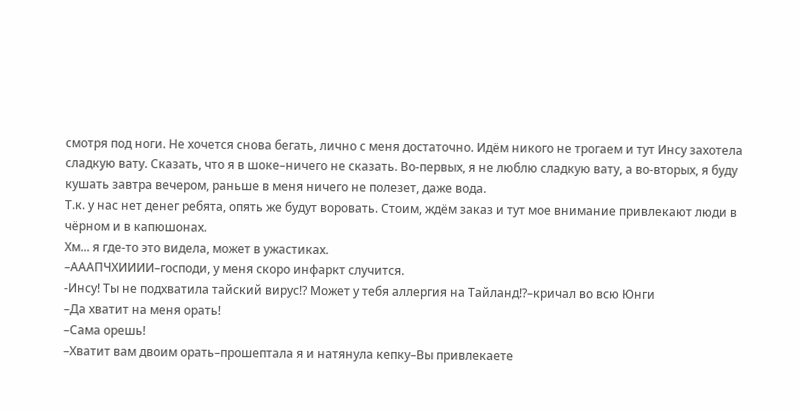смотря под ноги. Не хочется снова бегать, лично с меня достаточно. Идём никого не трогаем и тут Инсу захотела сладкую вату. Сказать, что я в шоке–ничего не сказать. Во-первых, я не люблю сладкую вату, а во-вторых, я буду кушать завтра вечером, раньше в меня ничего не полезет, даже вода.
Т.к. у нас нет денег ребята, опять же будут воровать. Стоим, ждём заказ и тут мое внимание привлекают люди в чёрном и в капюшонах.
Хм... я где-то это видела, может в ужастиках.
–АААПЧХИИИИ–господи, у меня скоро инфаркт случится.
-Инсу! Ты не подхватила тайский вирус!? Может у тебя аллергия на Тайланд!?–кричал во всю Юнги
–Да хватит на меня орать!
–Сама орешь!
–Хватит вам двоим орать–прошептала я и натянула кепку–Вы привлекаете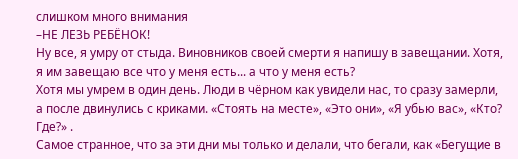слишком много внимания
–НЕ ЛЕЗЬ РЕБЁНОК!
Ну все, я умру от стыда. Виновников своей смерти я напишу в завещании. Хотя, я им завещаю все что у меня есть... а что у меня есть?
Хотя мы умрем в один день. Люди в чёрном как увидели нас, то сразу замерли, а после двинулись с криками. «Стоять на месте», «Это они», «Я убью вас», «Кто? Где?» .
Самое странное, что за эти дни мы только и делали, что бегали, как «Бегущие в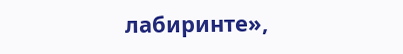лабиринте»,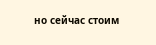но сейчас стоим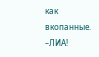как вкопанные.
–ЛИА!